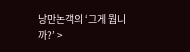낭만논객의 ‘그게 뭡니까?’ >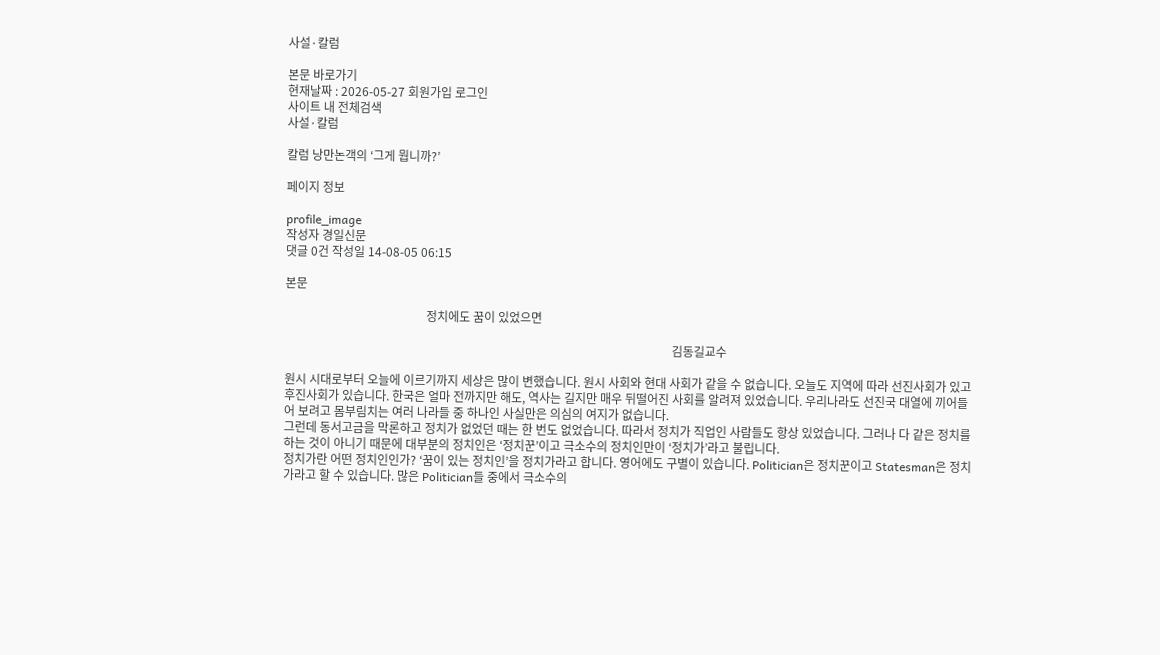사설·칼럼

본문 바로가기
현재날짜 : 2026-05-27 회원가입 로그인
사이트 내 전체검색
사설·칼럼

칼럼 낭만논객의 ‘그게 뭡니까?’

페이지 정보

profile_image
작성자 경일신문
댓글 0건 작성일 14-08-05 06:15

본문

                                               정치에도 꿈이 있었으면

                                                                                                                                 김동길교수

원시 시대로부터 오늘에 이르기까지 세상은 많이 변했습니다. 원시 사회와 현대 사회가 같을 수 없습니다. 오늘도 지역에 따라 선진사회가 있고 후진사회가 있습니다. 한국은 얼마 전까지만 해도, 역사는 길지만 매우 뒤떨어진 사회를 알려져 있었습니다. 우리나라도 선진국 대열에 끼어들어 보려고 몸부림치는 여러 나라들 중 하나인 사실만은 의심의 여지가 없습니다.
그런데 동서고금을 막론하고 정치가 없었던 때는 한 번도 없었습니다. 따라서 정치가 직업인 사람들도 항상 있었습니다. 그러나 다 같은 정치를 하는 것이 아니기 때문에 대부분의 정치인은 ‘정치꾼’이고 극소수의 정치인만이 ‘정치가’라고 불립니다.
정치가란 어떤 정치인인가? ‘꿈이 있는 정치인’을 정치가라고 합니다. 영어에도 구별이 있습니다. Politician은 정치꾼이고 Statesman은 정치가라고 할 수 있습니다. 많은 Politician들 중에서 극소수의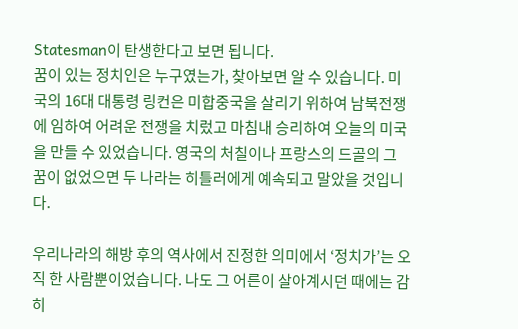Statesman이 탄생한다고 보면 됩니다.
꿈이 있는 정치인은 누구였는가, 찾아보면 알 수 있습니다. 미국의 16대 대통령 링컨은 미합중국을 살리기 위하여 남북전쟁에 임하여 어려운 전쟁을 치렀고 마침내 승리하여 오늘의 미국을 만들 수 있었습니다. 영국의 처칠이나 프랑스의 드골의 그 꿈이 없었으면 두 나라는 히틀러에게 예속되고 말았을 것입니다.

우리나라의 해방 후의 역사에서 진정한 의미에서 ‘정치가’는 오직 한 사람뿐이었습니다. 나도 그 어른이 살아계시던 때에는 감히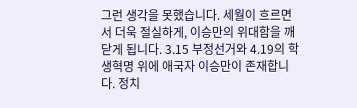그런 생각을 못했습니다. 세월이 흐르면서 더욱 절실하게, 이승만의 위대함을 깨닫게 됩니다. 3.15 부정선거와 4.19의 학생혁명 위에 애국자 이승만이 존재합니다. 정치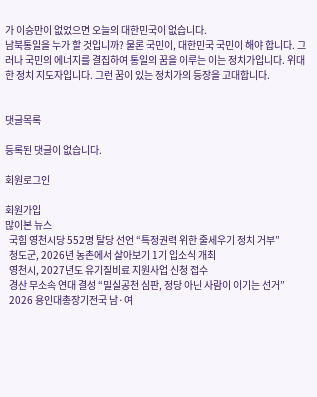가 이승만이 없었으면 오늘의 대한민국이 없습니다.
남북통일을 누가 할 것입니까? 물론 국민이, 대한민국 국민이 해야 합니다. 그러나 국민의 에너지를 결집하여 통일의 꿈을 이루는 이는 정치가입니다. 위대한 정치 지도자입니다. 그런 꿈이 있는 정치가의 등장을 고대합니다.


댓글목록

등록된 댓글이 없습니다.

회원로그인

회원가입
많이본 뉴스
  국힘 영천시당 552명 탈당 선언 “특정권력 위한 줄세우기 정치 거부”
  청도군, 2026년 농촌에서 살아보기 1기 입소식 개최
  영천시, 2027년도 유기질비료 지원사업 신청 접수
  경산 무소속 연대 결성 “밀실공천 심판, 정당 아닌 사람이 이기는 선거”
  2026 용인대총장기전국 남·여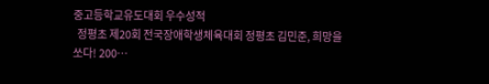중고등학교유도대회 우수성적
  정평초 제20회 전국장애학생체육대회 정평초 김민준, 희망을 쏘다! 200…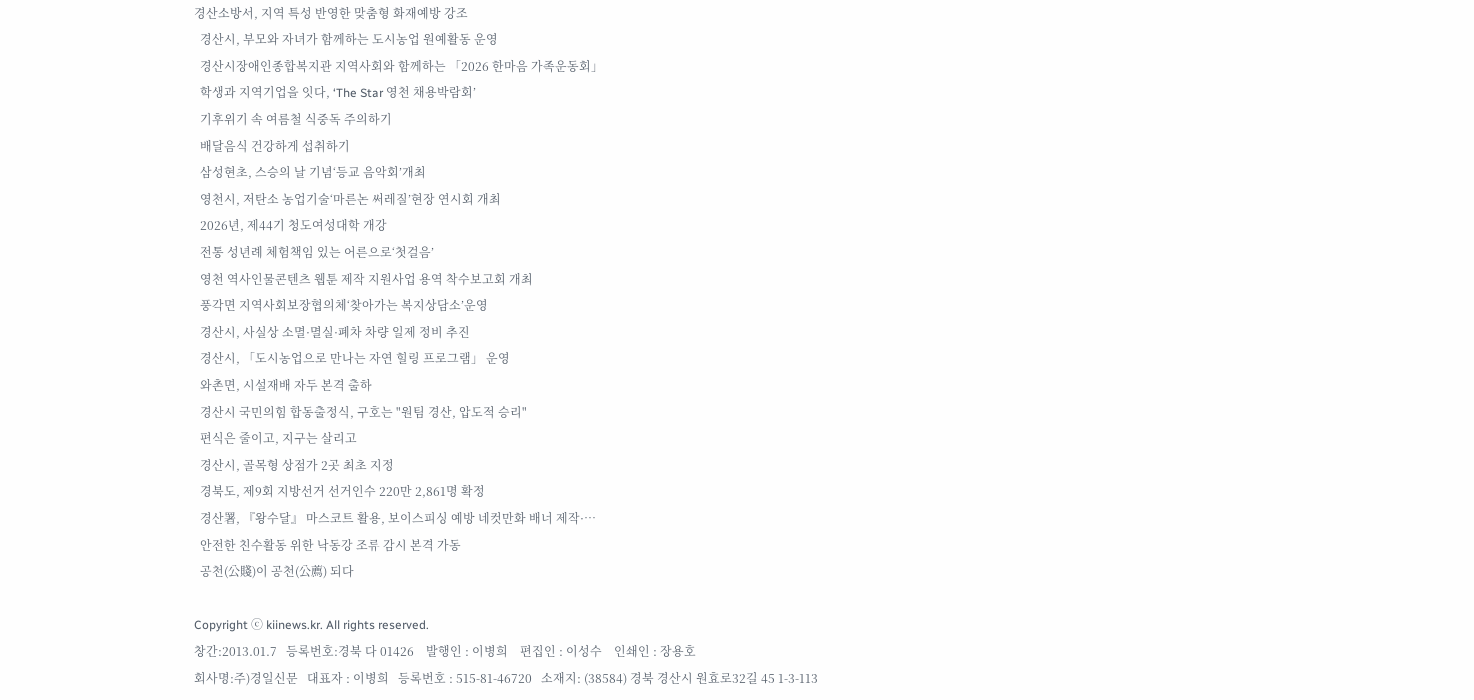경산소방서, 지역 특성 반영한 맞춤형 화재예방 강조
  경산시, 부모와 자녀가 함께하는 도시농업 원예활동 운영
  경산시장애인종합복지관 지역사회와 함께하는 「2026 한마음 가족운동회」
  학생과 지역기업을 잇다, ‘The Star 영천 채용박람회’
  기후위기 속 여름철 식중독 주의하기
  배달음식 건강하게 섭취하기
  삼성현초, 스승의 날 기념‘등교 음악회’개최
  영천시, 저탄소 농업기술‘마른논 써레질’현장 연시회 개최
  2026년, 제44기 청도여성대학 개강
  전통 성년례 체험책임 있는 어른으로‘첫걸음’
  영천 역사인물콘텐츠 웹툰 제작 지원사업 용역 착수보고회 개최
  풍각면 지역사회보장협의체‘찾아가는 복지상담소’운영
  경산시, 사실상 소멸·멸실·폐차 차량 일제 정비 추진
  경산시, 「도시농업으로 만나는 자연 힐링 프로그램」 운영
  와촌면, 시설재배 자두 본격 출하
  경산시 국민의힘 합동출정식, 구호는 "원팀 경산, 압도적 승리"
  편식은 줄이고, 지구는 살리고
  경산시, 골목형 상점가 2곳 최초 지정
  경북도, 제9회 지방선거 선거인수 220만 2,861명 확정
  경산署, 『왕수달』 마스코트 활용, 보이스피싱 예방 네컷만화 배너 제작·…
  안전한 친수활동 위한 낙동강 조류 감시 본격 가동
  공천(公賤)이 공천(公薦) 되다

Copyright ⓒ kiinews.kr. All rights reserved.
창간:2013.01.7   등록번호:경북 다 01426    발행인 : 이병희    편집인 : 이성수    인쇄인 : 장용호
회사명:주)경일신문   대표자 : 이병희   등록번호 : 515-81-46720   소재지: (38584) 경북 경산시 원효로32길 45 1-3-113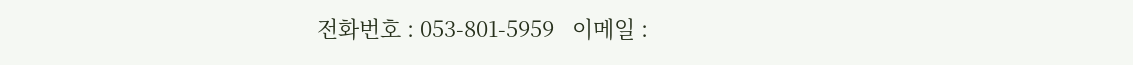전화번호 : 053-801-5959   이메일 :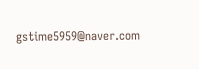gstime5959@naver.com